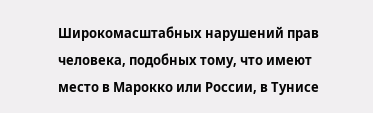Широкомасштабных нарушений прав человека, подобных тому, что имеют место в Марокко или России, в Тунисе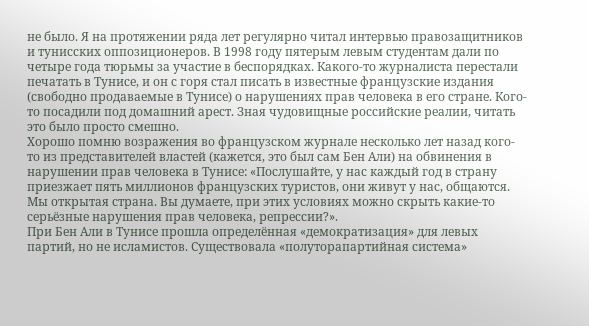не было. Я на протяжении ряда лет регулярно читал интервью правозащитников и тунисских оппозиционеров. В 1998 году пятерым левым студентам дали по четыре года тюрьмы за участие в беспорядках. Какого-то журналиста перестали печатать в Тунисе, и он с горя стал писать в известные французские издания (свободно продаваемые в Тунисе) о нарушениях прав человека в его стране. Кого-то посадили под домашний арест. Зная чудовищные российские реалии, читать это было просто смешно.
Хорошо помню возражения во французском журнале несколько лет назад кого-то из представителей властей (кажется, это был сам Бен Али) на обвинения в нарушении прав человека в Тунисе: «Послушайте, у нас каждый год в страну приезжает пять миллионов французских туристов, они живут у нас, общаются. Мы открытая страна. Вы думаете, при этих условиях можно скрыть какие-то серьёзные нарушения прав человека, репрессии?».
При Бен Али в Тунисе прошла определённая «демократизация» для левых партий, но не исламистов. Существовала «полуторапартийная система»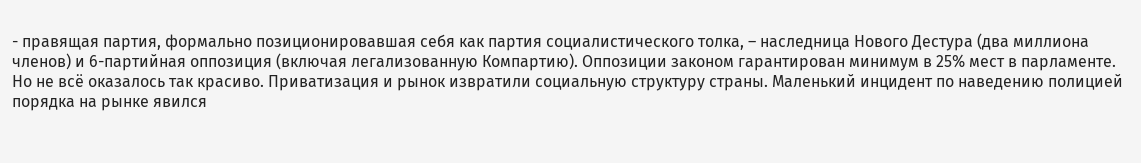- правящая партия, формально позиционировавшая себя как партия социалистического толка, – наследница Нового Дестура (два миллиона членов) и 6-партийная оппозиция (включая легализованную Компартию). Оппозиции законом гарантирован минимум в 25% мест в парламенте.
Но не всё оказалось так красиво. Приватизация и рынок извратили социальную структуру страны. Маленький инцидент по наведению полицией порядка на рынке явился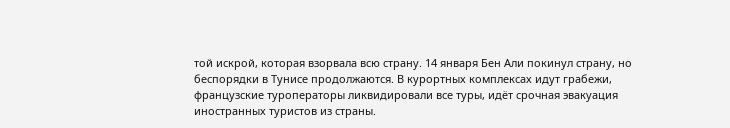той искрой, которая взорвала всю страну. 14 января Бен Али покинул страну, но беспорядки в Тунисе продолжаются. В курортных комплексах идут грабежи, французские туроператоры ликвидировали все туры, идёт срочная эвакуация иностранных туристов из страны.